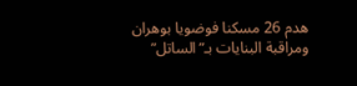هدم 26 مسكنا فوضويا بوهران ومراقبة البنايات بـ”الساتل”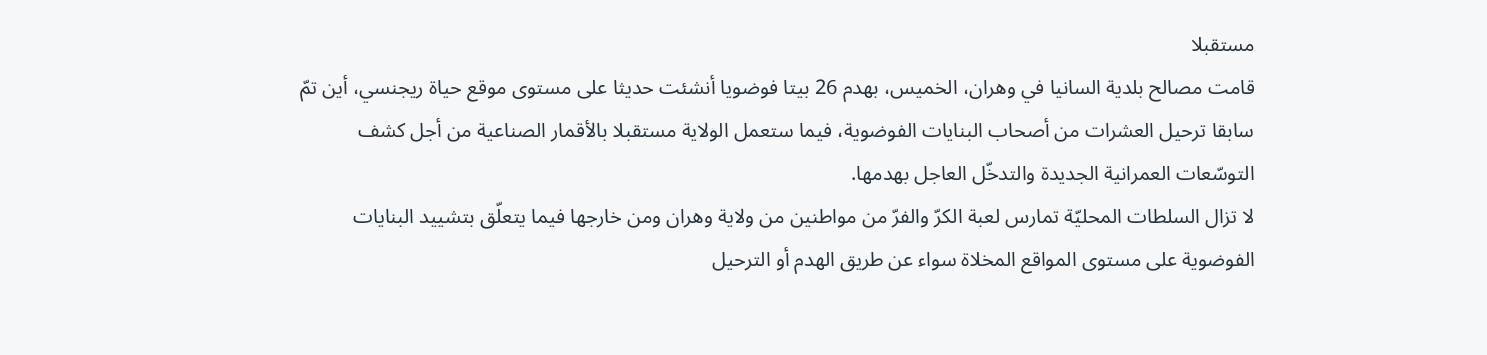مستقبلا
قامت مصالح بلدية السانيا في وهران، الخميس، بهدم 26 بيتا فوضويا أنشئت حديثا على مستوى موقع حياة ريجنسي، أين تمّ سابقا ترحيل العشرات من أصحاب البنايات الفوضوية، فيما ستعمل الولاية مستقبلا بالأقمار الصناعية من أجل كشف التوسّعات العمرانية الجديدة والتدخّل العاجل بهدمها.
لا تزال السلطات المحليّة تمارس لعبة الكرّ والفرّ من مواطنين من ولاية وهران ومن خارجها فيما يتعلّق بتشييد البنايات الفوضوية على مستوى المواقع المخلاة سواء عن طريق الهدم أو الترحيل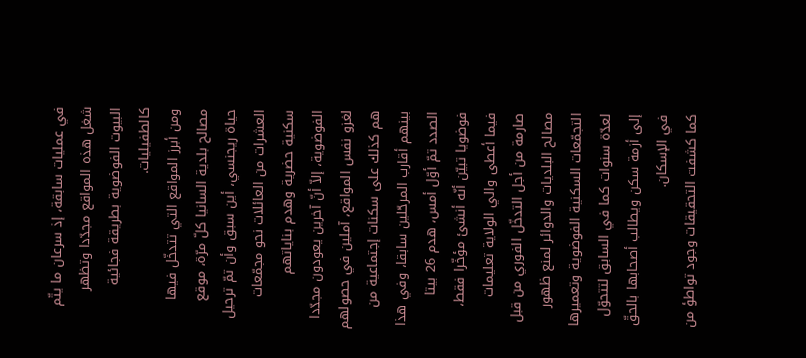في عمليات سابقة، إذ سرعان ما يتّم شغل هذه المواقع مجدّدا وتظهر البيوت الفوضوية بطريقة فجائية كالطفيليات.
ومن أبرز المواقع التي تتدخّل فيها مصالح بلدية السانيا كلّ مرّة، موقع حياة ريجنسي، أين سبق وأن تمّ ترحيل العشرات من العائلات نحو مجمّعات سكنية حضرية وهدم بناياتهم الفوضوية، إلاّ أنّ آخرين يعودون مجدّدا لغزو نفس المواقع، آملين في حصولهم هم كذلك على سكنات إجتماعية من بينهم أقارب المرحّلين سابقا، وفي هذا الصدد تمّ أوّل أمس، هدم 26 بيتا فوضويا تبيّن أنّه أنشئ مؤخّرا فقط، فيما أعطى والي الولاية تعليمات صارمة من أجل التدخّل الفوري من قبل مصالح البلديات والدوائر لمنع ظهور التجمّعات السكنية الفوضوية وتعميرها لعدّة سنوات كما في السابق لتتحوّل إلى أزمة سكن ويطالب أصحابها بالحقّ في الإسكان.
كما كشفت التحقيقات وجود تواطؤ من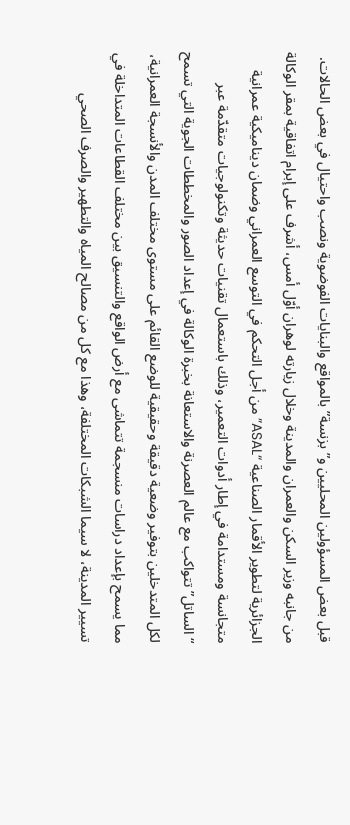قبل بعض المسؤولين المحليين و”بزنسة” بالمواقع والبنايات الفوضوية ونصب واحتيال في بعض الحالات. من جانبه وزير السكن والعمران والمدينة وخلال زيارته لوهران أوّل أمس، أشرف على إبرام اتفاقية بمقر الوكالة الجزائرية لتطوير الأقمار الصناعية “ASAL” من أجل التحكم في التوسع العمراني وضمان ديناميكية عمرانية متجانسة ومستدامة في إطار أدوات التعمير، وذلك باستعمال تقنيات حديثة وتكنولوجيات متقدّمة عبر “الساتل” تتواكب مع عالم العصرنة والاستعانة بخبرة الوكالة في إعداد الصور والمخططات الجوية التي تسمح لكل المتدخلين بتوفير وضعية دقيقة وحقيقية للوضع القائم على مستوى مختلف المدن والأنسجة العمرانية، مما يسمح بإعداد دراسات منسجمة تتماشى مع أرض الواقع والتنسيق بين مختلف القطاعات المتداخلة في تسيير المدينة، لا سيما الشبكات المختلفة، وهذا مع كل من مصالح المياه والتطهير والصرف الصحي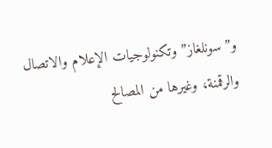و”سونلغاز” وتكنولوجيات الإعلام والاتصال والرقمنة، وغيرها من المصالح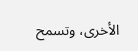الأخرى، وتسمح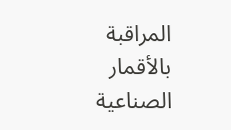المراقبة بالأقمار الصناعية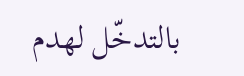بالتدخّل لهدم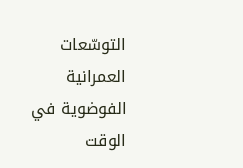التوسّعات العمرانية الفوضوية في الوقت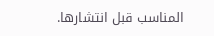المناسب قبل انتشارها.